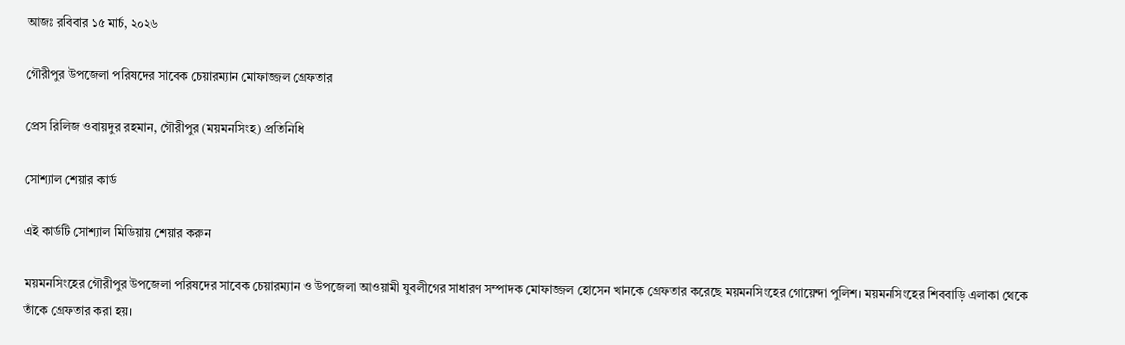আজঃ রবিবার ১৫ মার্চ, ২০২৬

গৌরীপুর উপজেলা পরিষদের সাবেক চেয়ারম্যান মোফাজ্জল গ্রেফতার

প্রেস রিলিজ ওবায়দুর রহমান, গৌরীপুর (ময়মনসিংহ) প্রতিনিধি

সোশ্যাল শেয়ার কার্ড

এই কার্ডটি সোশ্যাল মিডিয়ায় শেয়ার করুন

ময়মনসিংহের গৌরীপুর উপজেলা পরিষদের সাবেক চেয়ারম্যান ও উপজেলা আওয়ামী যুবলীগের সাধারণ সম্পাদক মোফাজ্জল হোসেন খানকে গ্রেফতার করেছে ময়মনসিংহের গোয়েন্দা পুলিশ। ময়মনসিংহের শিববাড়ি এলাকা থেকে তাঁকে গ্রেফতার করা হয়।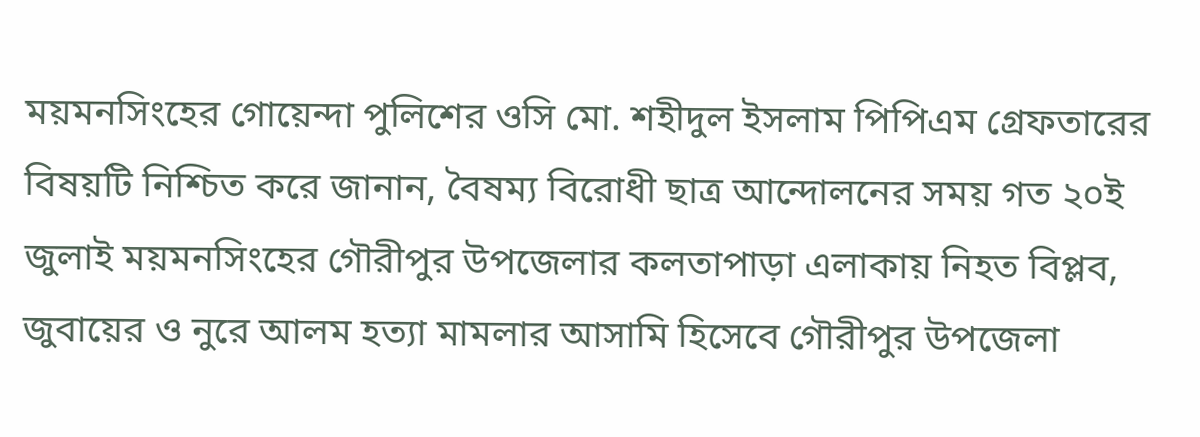ময়মনসিংহের গোয়েন্দা পুলিশের ওসি মো. শহীদুল ইসলাম পিপিএম গ্রেফতারের বিষয়টি নিশ্চিত করে জানান, বৈষম্য বিরোধী ছাত্র আন্দোলনের সময় গত ২০ই জুলাই ময়মনসিংহের গৌরীপুর উপজেলার কলতাপাড়া এলাকায় নিহত বিপ্লব, জুবায়ের ও নুরে আলম হত্যা মামলার আসামি হিসেবে গৌরীপুর উপজেলা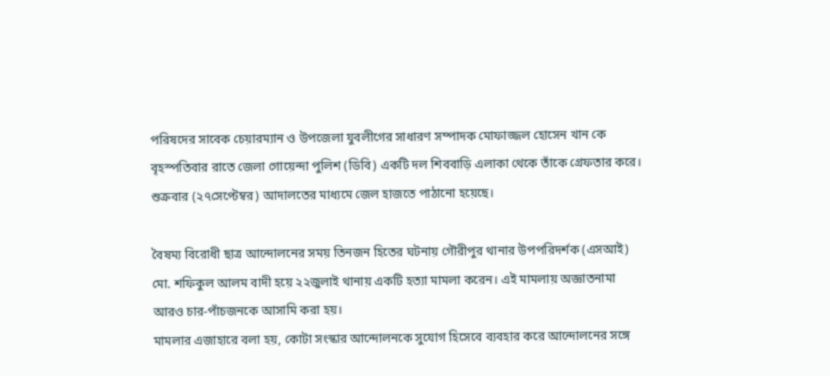পরিষদের সাবেক চেয়ারম্যান ও উপজেলা যুবলীগের সাধারণ সম্পাদক মোফাজ্জল হোসেন খান কে বৃহস্পতিবার রাতে জেলা গোয়েন্দা পুলিশ (ডিবি) একটি দল শিববাড়ি এলাকা থেকে তাঁকে গ্রেফতার করে। শুক্রবার (২৭সেপ্টেম্বর) আদালতের মাধ্যমে জেল হাজতে পাঠানো হয়েছে।

বৈষম্য বিরোধী ছাত্র আন্দোলনের সময় তিনজন হিতের ঘটনায় গৌরীপুর থানার উপপরিদর্শক (এসআই) মো. শফিকুল আলম বাদী হয়ে ২২জুলাই থানায় একটি হত্যা মামলা করেন। এই মামলায় অজ্ঞাতনামা আরও চার-পাঁচজনকে আসামি করা হয়।
মামলার এজাহারে বলা হয়, কোটা সংস্কার আন্দোলনকে সুযোগ হিসেবে ব্যবহার করে আন্দোলনের সঙ্গে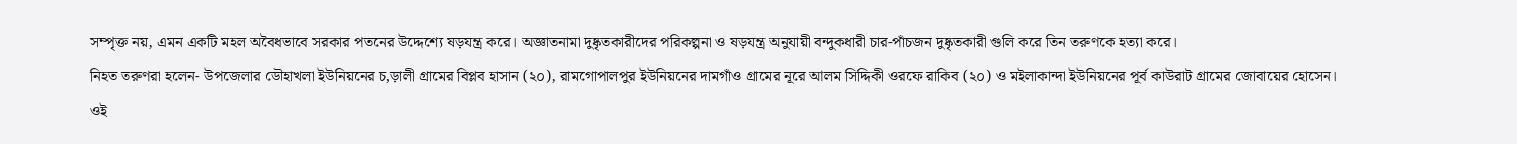সম্পৃক্ত নয়, এমন একটি মহল অবৈধভাবে সরকার পতনের উদ্দেশ্যে ষড়যন্ত্র করে। অজ্ঞাতনামা দুষ্কৃতকারীদের পরিকল্পনা ও ষড়যন্ত্র অনুযায়ী বন্দুকধারী চার-পাঁচজন দুষ্কৃতকারী গুলি করে তিন তরুণকে হত্যা করে।
নিহত তরুণরা হলেন- উপজেলার ডৌহাখলা ইউনিয়নের চ‚ড়ালী গ্রামের বিপ্লব হাসান (২০), রামগোপালপুর ইউনিয়নের দামগাঁও গ্রামের নূরে আলম সিদ্দিকী ওরফে রাকিব (২০) ও মইলাকান্দা ইউনিয়নের পূর্ব কাউরাট গ্রামের জোবায়ের হোসেন।
ওই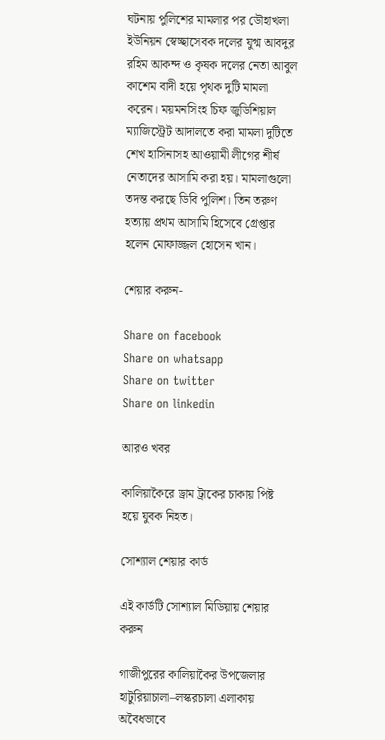ঘটনায় পুলিশের মামলার পর ডৌহাখলা ইউনিয়ন স্বেচ্ছাসেবক দলের যুগ্ম আবদুর রহিম আকন্দ ও কৃষক দলের নেতা আবুল কাশেম বাদী হয়ে পৃথক দুটি মামলা করেন। ময়মনসিংহ চিফ জুডিশিয়াল ম্যাজিস্ট্রেট আদালতে করা মামলা দুটিতে শেখ হাসিনাসহ আওয়ামী লীগের শীর্ষ নেতাদের আসামি করা হয়। মামলাগুলো তদন্ত করছে ডিবি পুলিশ। তিন তরুণ হত্যায় প্রথম আসামি হিসেবে গ্রেপ্তার হলেন মোফাজ্জল হোসেন খান।

শেয়ার করুন-

Share on facebook
Share on whatsapp
Share on twitter
Share on linkedin

আরও খবর

কালিয়াকৈরে ড্রাম ট্রাকের চাকায় পিষ্ট হয়ে যুবক নিহত।

সোশ্যাল শেয়ার কার্ড

এই কার্ডটি সোশ্যাল মিডিয়ায় শেয়ার করুন

গাজীপুরের কালিয়াকৈর উপজেলার হাটুরিয়াচালা–লস্করচালা এলাকায় অবৈধভাবে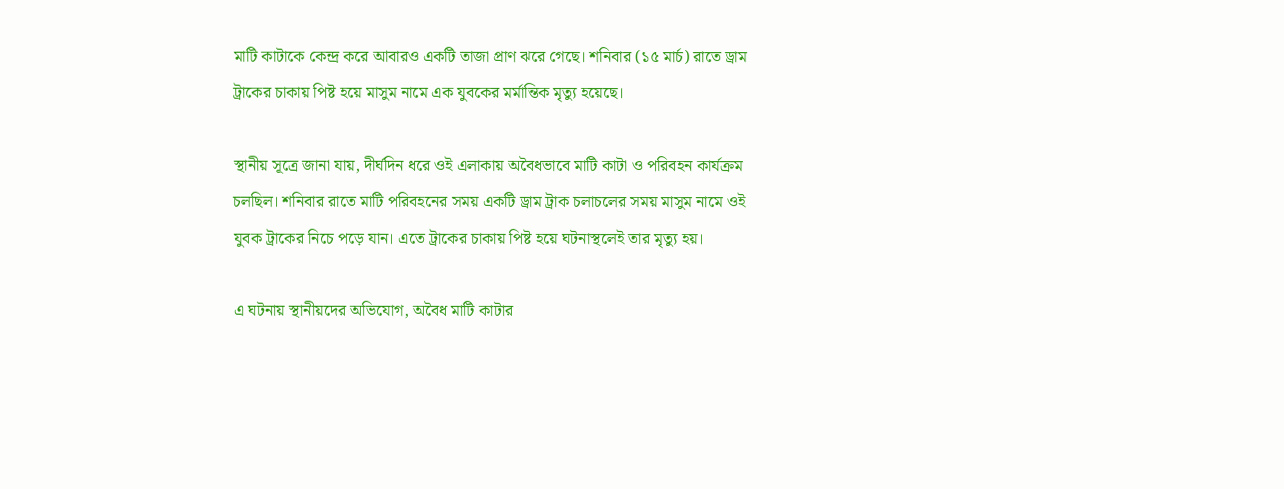মাটি কাটাকে কেন্দ্র করে আবারও একটি তাজা প্রাণ ঝরে গেছে। শনিবার (১৫ মার্চ) রাতে ড্রাম ট্রাকের চাকায় পিষ্ট হয়ে মাসুম নামে এক যুবকের মর্মান্তিক মৃত্যু হয়েছে।

স্থানীয় সূত্রে জানা যায়, দীর্ঘদিন ধরে ওই এলাকায় অবৈধভাবে মাটি কাটা ও পরিবহন কার্যক্রম চলছিল। শনিবার রাতে মাটি পরিবহনের সময় একটি ড্রাম ট্রাক চলাচলের সময় মাসুম নামে ওই যুবক ট্রাকের নিচে পড়ে যান। এতে ট্রাকের চাকায় পিষ্ট হয়ে ঘটনাস্থলেই তার মৃত্যু হয়।

এ ঘটনায় স্থানীয়দের অভিযোগ, অবৈধ মাটি কাটার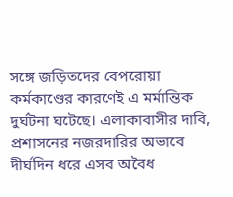সঙ্গে জড়িতদের বেপরোয়া কর্মকাণ্ডের কারণেই এ মর্মান্তিক দুর্ঘটনা ঘটেছে। এলাকাবাসীর দাবি, প্রশাসনের নজরদারির অভাবে দীর্ঘদিন ধরে এসব অবৈধ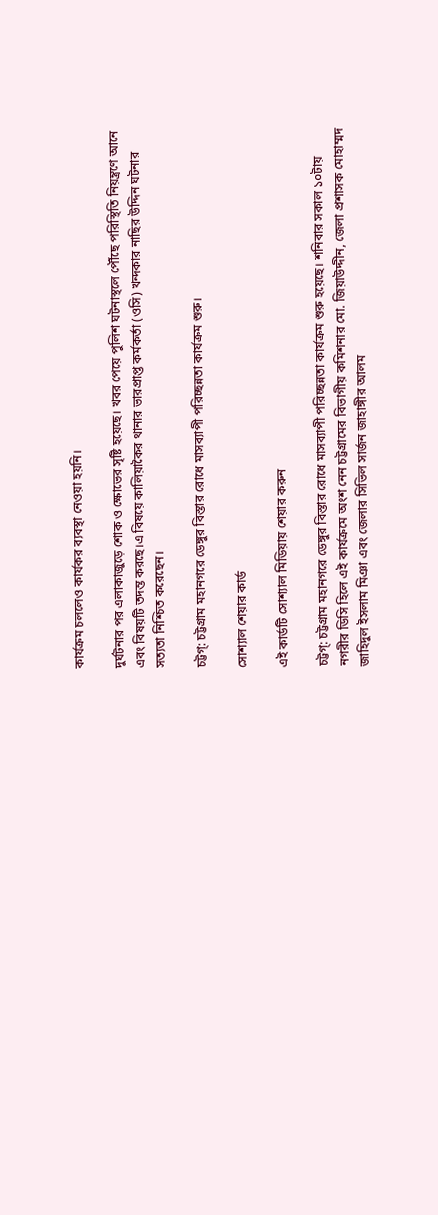কার্যক্রম চললেও কার্যকর ব্যবস্থা নেওয়া হয়নি।

দুর্ঘটনার পর এলাকাজুড়ে শোক ও ক্ষোভের সৃষ্টি হয়েছে। খবর পেয়ে পুলিশ ঘটনাস্থলে পৌঁছে পরিস্থিতি নিয়ন্ত্রণে আনে এবং বিষয়টি তদন্ত করছে।এ বিষয়ে কালিয়াকৈর থানার ভারপ্রাপ্ত কর্মকর্তা (ওসি) খন্দকার নাছির উদ্দিন ঘটনার সত্যতা নিশ্চিত করেছেন।

চট্টগ্: চট্টগ্রাম মহানগরে ডেঙ্গুর বিস্তার রোধে মাসব্যাপী পরিচ্ছন্নতা কার্যক্রম শুরু।

সোশ্যাল শেয়ার কার্ড

এই কার্ডটি সোশ্যাল মিডিয়ায় শেয়ার করুন

চট্টগ্: চট্টগ্রাম মহানগরে ডেঙ্গুর বিস্তার রোধে মাসব্যাপী পরিচ্ছন্নতা কার্যক্রম শুরু হয়েছে। শনিবার সকাল ১০টায় নগরীর ডিসি হিলে এই কার্যক্রমে অংশ নেন চট্টগ্রামের বিভাগীয় কমিশনার মো. জিয়াউদ্দীন, জেলা প্রশাসক মোহাম্মদ জাহিদুল ইসলাম মিঞা এবং জেলার সিভিল সার্জন জাহাঙ্গীর আলম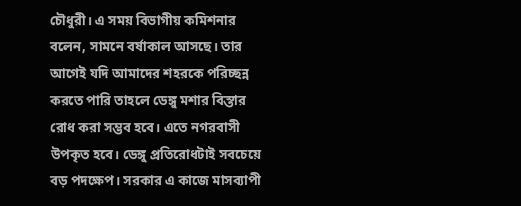চৌধুরী। এ সময় বিভাগীয় কমিশনার বলেন, সামনে বর্ষাকাল আসছে। তার আগেই যদি আমাদের শহরকে পরিচ্ছন্ন করতে পারি তাহলে ডেঙ্গু মশার বিস্তার রোধ করা সম্ভব হবে। এতে নগরবাসী উপকৃত হবে। ডেঙ্গু প্রতিরোধটাই সবচেয়ে বড় পদক্ষেপ। সরকার এ কাজে মাসব্যাপী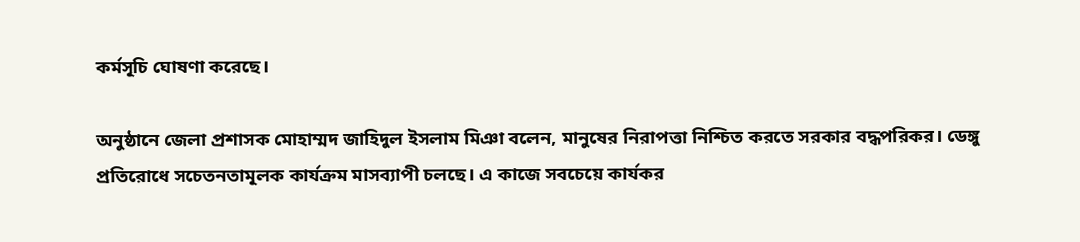কর্মসূচি ঘোষণা করেছে।

অনুষ্ঠানে জেলা প্রশাসক মোহাম্মদ জাহিদুল ইসলাম মিঞা বলেন, মানুষের নিরাপত্তা নিশ্চিত করতে সরকার বদ্ধপরিকর। ডেঙ্গু প্রতিরোধে সচেতনতামূলক কার্যক্রম মাসব্যাপী চলছে। এ কাজে সবচেয়ে কার্যকর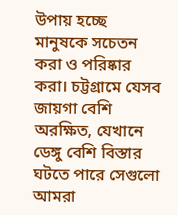উপায় হচ্ছে মানুষকে সচেতন করা ও পরিষ্কার করা। চট্টগ্রামে যেসব জায়গা বেশি অরক্ষিত, যেখানে ডেঙ্গু বেশি বিস্তার ঘটতে পারে সেগুলো আমরা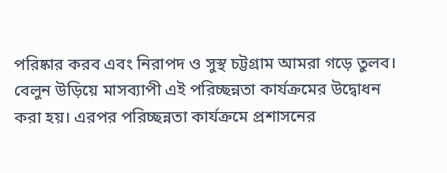পরিষ্কার করব এবং নিরাপদ ও সুস্থ চট্টগ্রাম আমরা গড়ে তুলব।
বেলুন উড়িয়ে মাসব্যাপী এই পরিচ্ছন্নতা কার্যক্রমের উদ্বোধন করা হয়। এরপর পরিচ্ছন্নতা কার্যক্রমে প্রশাসনের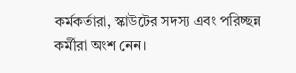কর্মকর্তারা, স্কাউটের সদস্য এবং পরিচ্ছন্ন কর্মীরা অংশ নেন।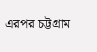এরপর চট্টগ্রাম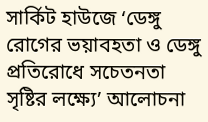সার্কিট হাউজে ‘ডেঙ্গু রোগের ভয়াবহতা ও ডেঙ্গু প্রতিরোধে সচেতনতা সৃষ্টির লক্ষ্যে’ আলোচনা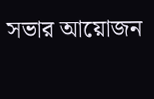সভার আয়োজন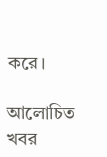করে।

আলোচিত খবর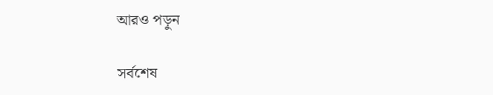আরও পড়ুন

সর্বশেষ